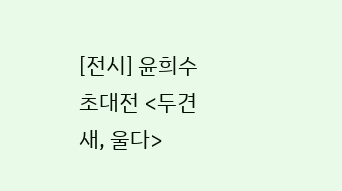[전시] 윤희수 초대전 <두견새, 울다>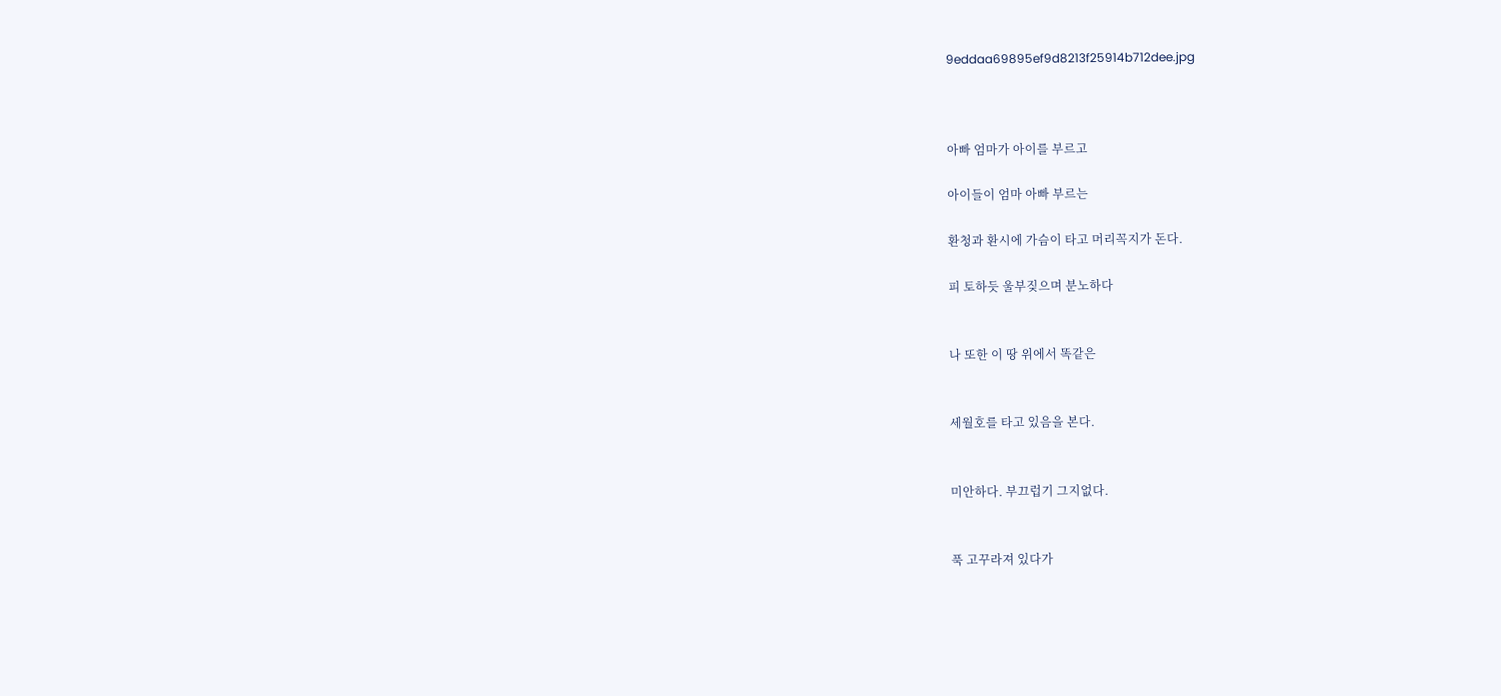9eddaa69895ef9d8213f25914b712dee.jpg



아빠 엄마가 아이를 부르고

아이들이 엄마 아빠 부르는

환청과 환시에 가슴이 타고 머리꼭지가 돈다.

피 토하듯 울부짖으며 분노하다


나 또한 이 땅 위에서 똑같은


세월호를 타고 있음을 본다.


미안하다. 부끄럽기 그지없다.


푹 고꾸라져 있다가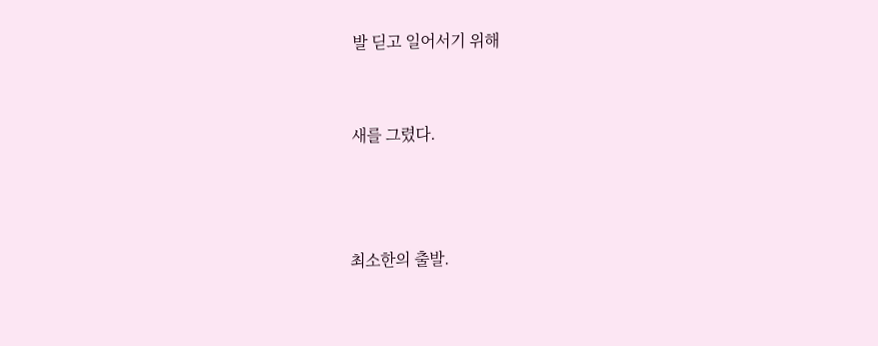발 딛고 일어서기 위해


새를 그렸다.



최소한의 출발.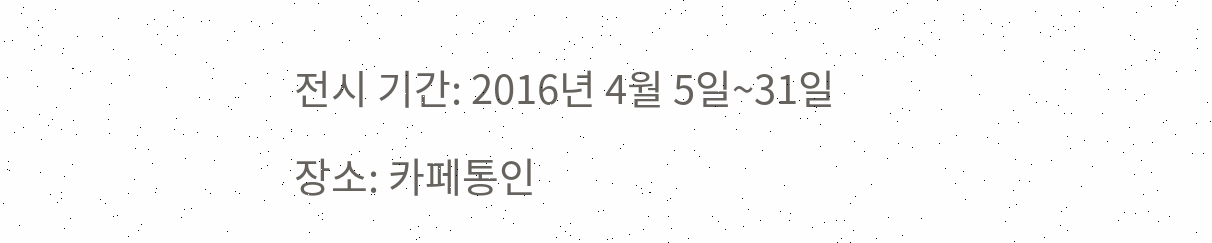전시 기간: 2016년 4월 5일~31일

장소: 카페통인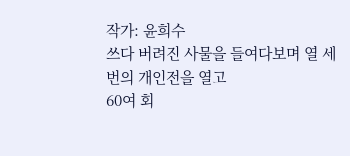작가: 윤희수
쓰다 버려진 사물을 들여다보며 열 세 번의 개인전을 열고
60여 회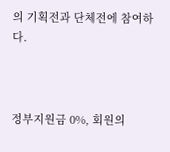의 기획전과 단체전에 참여하다.



정부지원금 0%, 회원의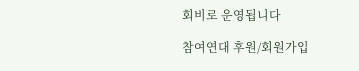회비로 운영됩니다

참여연대 후원/회원가입